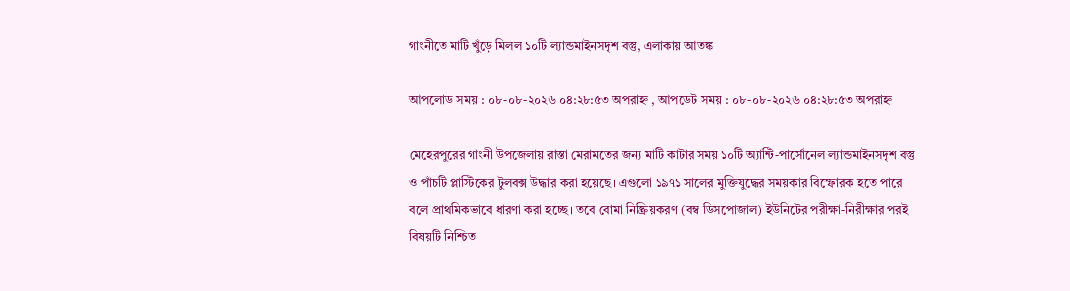গাংনীতে মাটি খুঁড়ে মিলল ১০টি ল্যান্ডমাইনসদৃশ বস্তু, এলাকায় আতঙ্ক

আপলোড সময় : ০৮-০৮-২০২৬ ০৪:২৮:৫৩ অপরাহ্ন , আপডেট সময় : ০৮-০৮-২০২৬ ০৪:২৮:৫৩ অপরাহ্ন

মেহেরপুরের গাংনী উপজেলায় রাস্তা মেরামতের জন্য মাটি কাটার সময় ১০টি অ্যান্টি-পার্সোনেল ল্যান্ডমাইনসদৃশ বস্তু ও পাঁচটি প্লাস্টিকের টুলবক্স উদ্ধার করা হয়েছে। এগুলো ১৯৭১ সালের মুক্তিযুদ্ধের সময়কার বিস্ফোরক হতে পারে বলে প্রাথমিকভাবে ধারণা করা হচ্ছে। তবে বোমা নিষ্ক্রিয়করণ (বম্ব ডিসপোজাল) ইউনিটের পরীক্ষা-নিরীক্ষার পরই বিষয়টি নিশ্চিত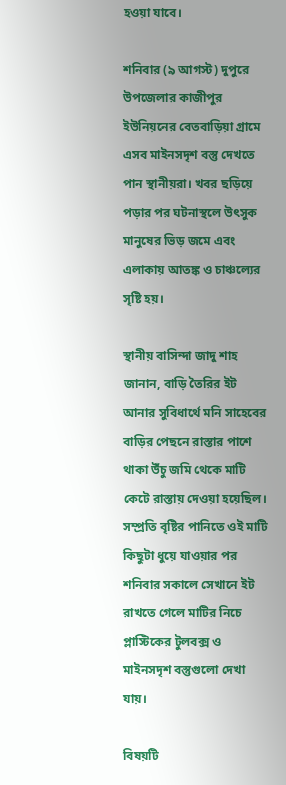হওয়া যাবে।

শনিবার (৯ আগস্ট) দুপুরে উপজেলার কাজীপুর ইউনিয়নের বেতবাড়িয়া গ্রামে এসব মাইনসদৃশ বস্তু দেখতে পান স্থানীয়রা। খবর ছড়িয়ে পড়ার পর ঘটনাস্থলে উৎসুক মানুষের ভিড় জমে এবং এলাকায় আতঙ্ক ও চাঞ্চল্যের সৃষ্টি হয়।

স্থানীয় বাসিন্দা জাদু শাহ জানান, বাড়ি তৈরির ইট আনার সুবিধার্থে মনি সাহেবের বাড়ির পেছনে রাস্তার পাশে থাকা উঁচু জমি থেকে মাটি কেটে রাস্তায় দেওয়া হয়েছিল। সম্প্রতি বৃষ্টির পানিতে ওই মাটি কিছুটা ধুয়ে যাওয়ার পর শনিবার সকালে সেখানে ইট রাখতে গেলে মাটির নিচে প্লাস্টিকের টুলবক্স ও মাইনসদৃশ বস্তুগুলো দেখা যায়।

বিষয়টি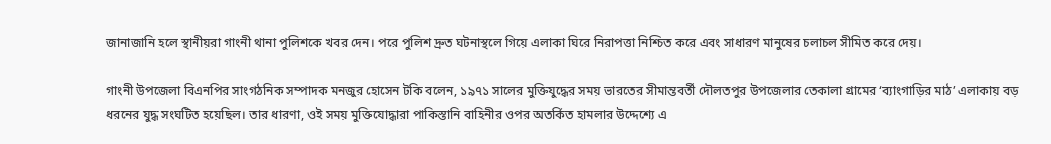জানাজানি হলে স্থানীয়রা গাংনী থানা পুলিশকে খবর দেন। পরে পুলিশ দ্রুত ঘটনাস্থলে গিয়ে এলাকা ঘিরে নিরাপত্তা নিশ্চিত করে এবং সাধারণ মানুষের চলাচল সীমিত করে দেয়।

গাংনী উপজেলা বিএনপির সাংগঠনিক সম্পাদক মনজুর হোসেন টকি বলেন, ১৯৭১ সালের মুক্তিযুদ্ধের সময় ভারতের সীমান্তবর্তী দৌলতপুর উপজেলার তেকালা গ্রামের ‘ব্যাংগাড়ির মাঠ’ এলাকায় বড় ধরনের যুদ্ধ সংঘটিত হয়েছিল। তার ধারণা, ওই সময় মুক্তিযোদ্ধারা পাকিস্তানি বাহিনীর ওপর অতর্কিত হামলার উদ্দেশ্যে এ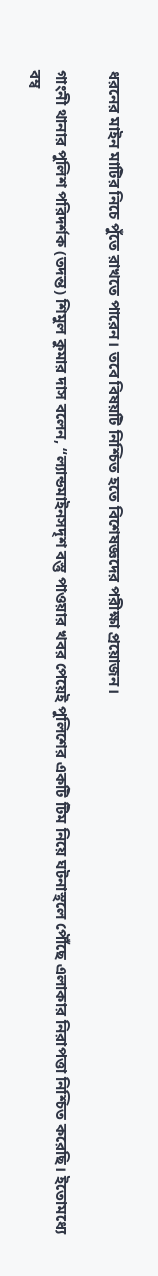ধরনের মাইন মাটির নিচে পুঁতে রাখতে পারেন। তবে বিষয়টি নিশ্চিত হতে বিশেষজ্ঞদের পরীক্ষা প্রয়োজন।

গাংনী থানার পুলিশ পরিদর্শক (তদন্ত) শিমুল কুমার দাস বলেন, “ল্যান্ডমাইনসদৃশ বস্তু পাওয়ার খবর পেয়েই পুলিশের একটি টিম নিয়ে ঘটনাস্থলে পৌঁছে এলাকার নিরাপত্তা নিশ্চিত করেছি। ইতোমধ্যে বম্ব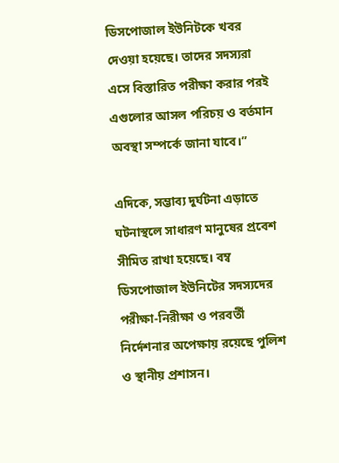ডিসপোজাল ইউনিটকে খবর দেওয়া হয়েছে। তাদের সদস্যরা এসে বিস্তারিত পরীক্ষা করার পরই এগুলোর আসল পরিচয় ও বর্তমান অবস্থা সম্পর্কে জানা যাবে।”

এদিকে, সম্ভাব্য দুর্ঘটনা এড়াতে ঘটনাস্থলে সাধারণ মানুষের প্রবেশ সীমিত রাখা হয়েছে। বম্ব ডিসপোজাল ইউনিটের সদস্যদের পরীক্ষা-নিরীক্ষা ও পরবর্তী নির্দেশনার অপেক্ষায় রয়েছে পুলিশ ও স্থানীয় প্রশাসন।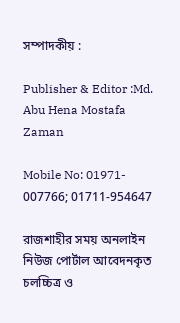সম্পাদকীয় :

Publisher & Editor :Md. Abu Hena Mostafa Zaman

Mobile No: 01971- 007766; 01711-954647

রাজশাহীর সময় অনলাইন নিউজ পোর্টাল আবেদনকৃত চলচ্চিত্র ও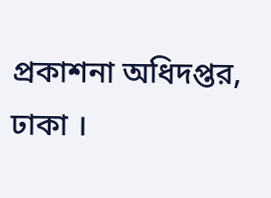প্রকাশনা অধিদপ্তর, ঢাকা ।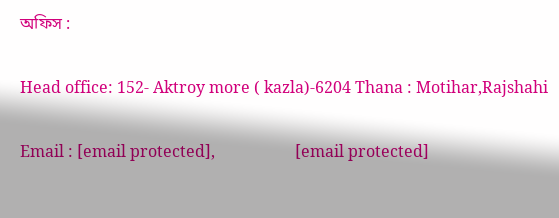অফিস :

Head office: 152- Aktroy more ( kazla)-6204 Thana : Motihar,Rajshahi

Email : [email protected],                    [email protected]